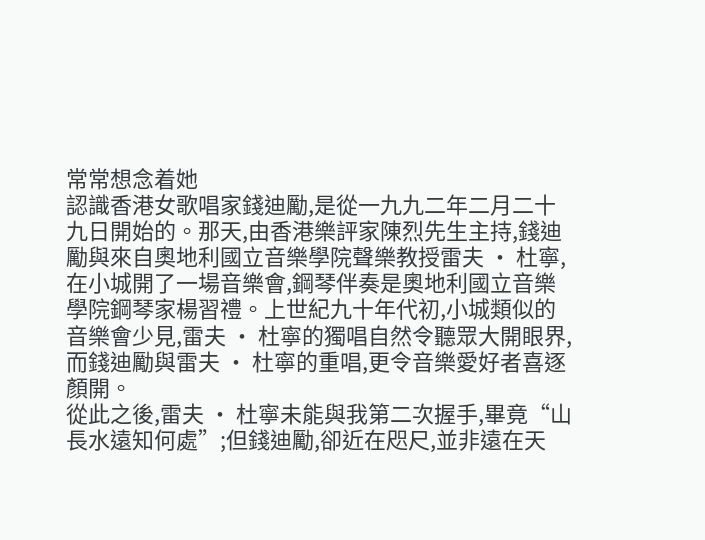常常想念着她
認識香港女歌唱家錢迪勵,是從一九九二年二月二十九日開始的。那天,由香港樂評家陳烈先生主持,錢迪勵與來自奧地利國立音樂學院聲樂教授雷夫 · 杜寧,在小城開了一場音樂會,鋼琴伴奏是奧地利國立音樂學院鋼琴家楊習禮。上世紀九十年代初,小城類似的音樂會少見,雷夫 · 杜寧的獨唱自然令聽眾大開眼界,而錢迪勵與雷夫 · 杜寧的重唱,更令音樂愛好者喜逐顏開。
從此之後,雷夫 · 杜寧未能與我第二次握手,畢竟“山長水遠知何處”;但錢迪勵,卻近在咫尺,並非遠在天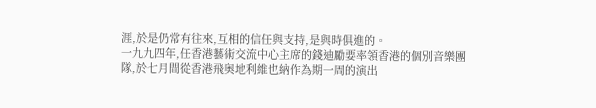涯,於是仍常有往來,互相的信任與支持,是與時俱進的。
一九九四年,任香港藝術交流中心主席的錢迪勵要率領香港的個別音樂團隊,於七月間從香港飛奧地利維也納作為期一周的演出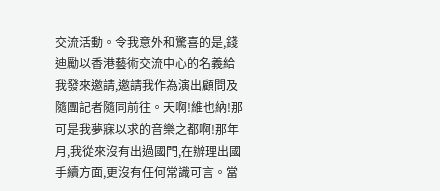交流活動。令我意外和驚喜的是,錢迪勵以香港藝術交流中心的名義給我發來邀請,邀請我作為演出顧問及隨團記者隨同前往。天啊!維也納!那可是我夢寐以求的音樂之都啊!那年月,我從來沒有出過國門,在辦理出國手續方面,更沒有任何常識可言。當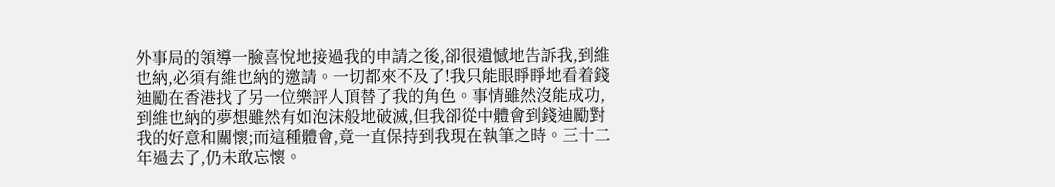外事局的領導一臉喜悅地接過我的申請之後,卻很遺憾地告訴我,到維也納,必須有維也納的邀請。一切都來不及了!我只能眼睜睜地看着錢迪勵在香港找了另一位樂評人頂替了我的角色。事情雖然沒能成功,到維也納的夢想雖然有如泡沫般地破滅,但我卻從中體會到錢迪勵對我的好意和關懷;而這種體會,竟一直保持到我現在執筆之時。三十二年過去了,仍未敢忘懷。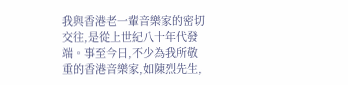我與香港老一輩音樂家的密切交往,是從上世紀八十年代發端。事至今日,不少為我所敬重的香港音樂家,如陳烈先生,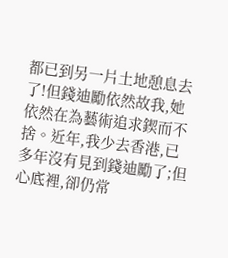都已到另一片土地憩息去了!但錢迪勵依然故我,她依然在為藝術追求鍥而不捨。近年,我少去香港,已多年沒有見到錢迪勵了;但心底裡,卻仍常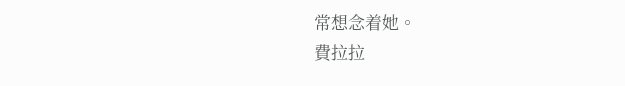常想念着她。
費拉拉